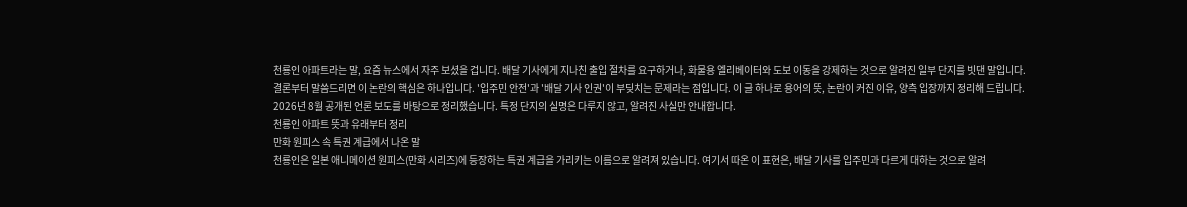천룡인 아파트라는 말, 요즘 뉴스에서 자주 보셨을 겁니다. 배달 기사에게 지나친 출입 절차를 요구하거나, 화물용 엘리베이터와 도보 이동을 강제하는 것으로 알려진 일부 단지를 빗댄 말입니다.
결론부터 말씀드리면 이 논란의 핵심은 하나입니다. '입주민 안전'과 '배달 기사 인권'이 부딪치는 문제라는 점입니다. 이 글 하나로 용어의 뜻, 논란이 커진 이유, 양측 입장까지 정리해 드립니다.
2026년 8월 공개된 언론 보도를 바탕으로 정리했습니다. 특정 단지의 실명은 다루지 않고, 알려진 사실만 안내합니다.
천룡인 아파트 뜻과 유래부터 정리
만화 원피스 속 특권 계급에서 나온 말
천룡인은 일본 애니메이션 원피스(만화 시리즈)에 등장하는 특권 계급을 가리키는 이름으로 알려져 있습니다. 여기서 따온 이 표현은, 배달 기사를 입주민과 다르게 대하는 것으로 알려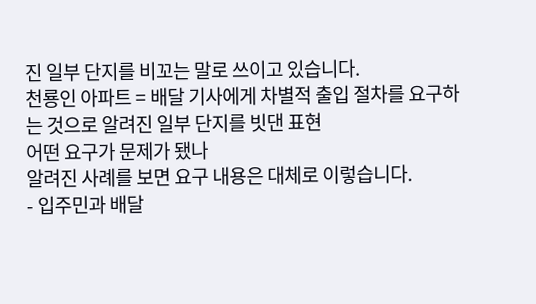진 일부 단지를 비꼬는 말로 쓰이고 있습니다.
천룡인 아파트 = 배달 기사에게 차별적 출입 절차를 요구하는 것으로 알려진 일부 단지를 빗댄 표현
어떤 요구가 문제가 됐나
알려진 사례를 보면 요구 내용은 대체로 이렇습니다.
- 입주민과 배달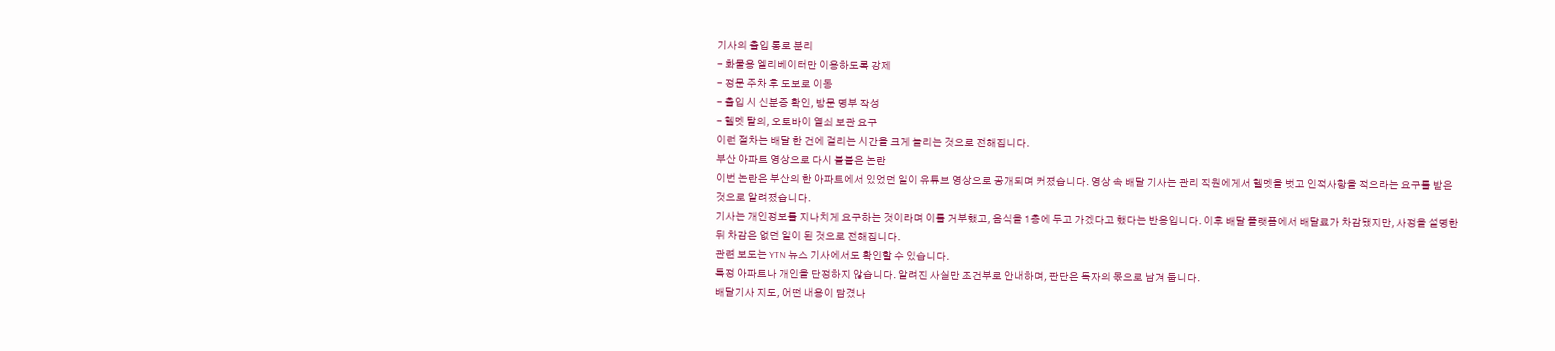기사의 출입 통로 분리
- 화물용 엘리베이터만 이용하도록 강제
- 정문 주차 후 도보로 이동
- 출입 시 신분증 확인, 방문 명부 작성
- 헬멧 탈의, 오토바이 열쇠 보관 요구
이런 절차는 배달 한 건에 걸리는 시간을 크게 늘리는 것으로 전해집니다.
부산 아파트 영상으로 다시 불붙은 논란
이번 논란은 부산의 한 아파트에서 있었던 일이 유튜브 영상으로 공개되며 커졌습니다. 영상 속 배달 기사는 관리 직원에게서 헬멧을 벗고 인적사항을 적으라는 요구를 받은 것으로 알려졌습니다.
기사는 개인정보를 지나치게 요구하는 것이라며 이를 거부했고, 음식을 1층에 두고 가겠다고 했다는 반응입니다. 이후 배달 플랫폼에서 배달료가 차감됐지만, 사정을 설명한 뒤 차감은 없던 일이 된 것으로 전해집니다.
관련 보도는 YTN 뉴스 기사에서도 확인할 수 있습니다.
특정 아파트나 개인을 단정하지 않습니다. 알려진 사실만 조건부로 안내하며, 판단은 독자의 몫으로 남겨 둡니다.
배달기사 지도, 어떤 내용이 담겼나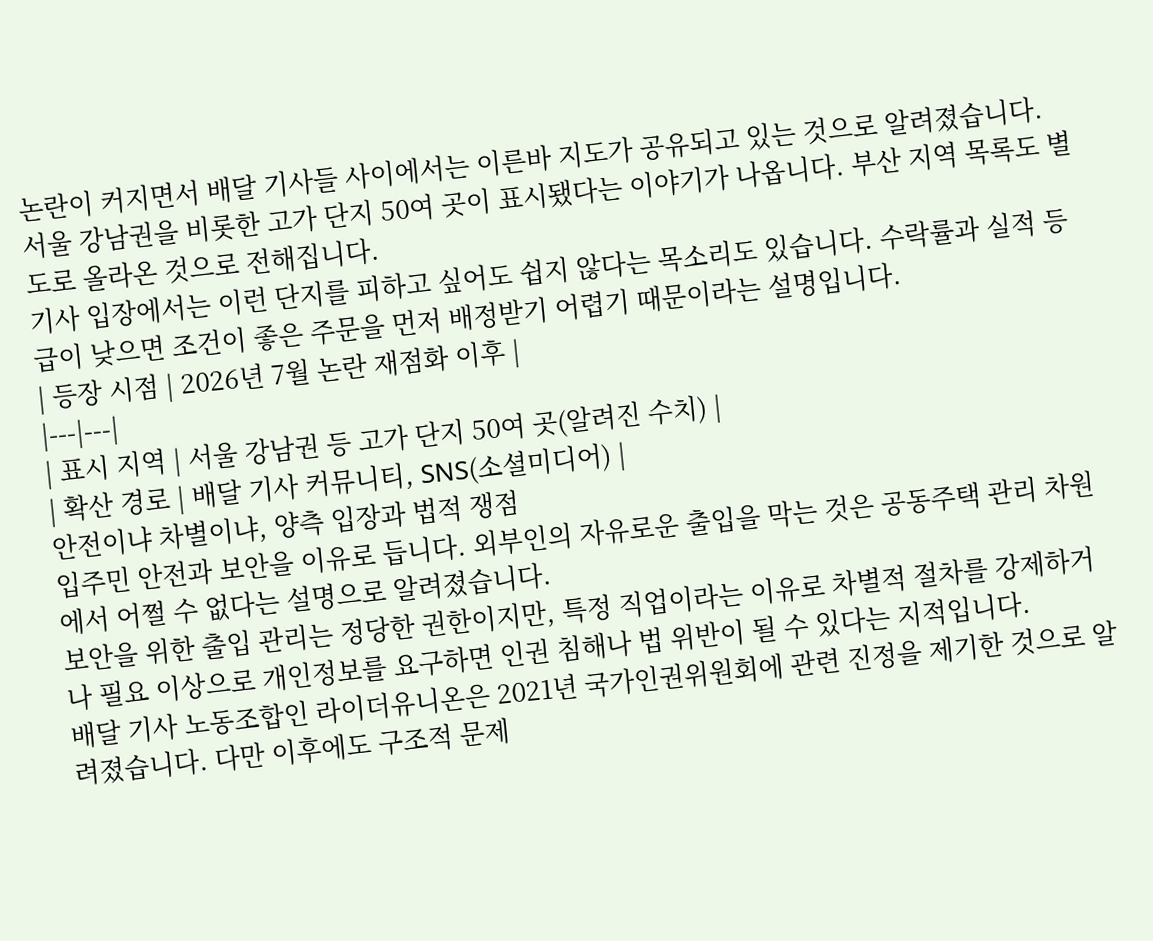논란이 커지면서 배달 기사들 사이에서는 이른바 지도가 공유되고 있는 것으로 알려졌습니다. 서울 강남권을 비롯한 고가 단지 50여 곳이 표시됐다는 이야기가 나옵니다. 부산 지역 목록도 별도로 올라온 것으로 전해집니다.
기사 입장에서는 이런 단지를 피하고 싶어도 쉽지 않다는 목소리도 있습니다. 수락률과 실적 등급이 낮으면 조건이 좋은 주문을 먼저 배정받기 어렵기 때문이라는 설명입니다.
| 등장 시점 | 2026년 7월 논란 재점화 이후 |
|---|---|
| 표시 지역 | 서울 강남권 등 고가 단지 50여 곳(알려진 수치) |
| 확산 경로 | 배달 기사 커뮤니티, SNS(소셜미디어) |
안전이냐 차별이냐, 양측 입장과 법적 쟁점
입주민 안전과 보안을 이유로 듭니다. 외부인의 자유로운 출입을 막는 것은 공동주택 관리 차원에서 어쩔 수 없다는 설명으로 알려졌습니다.
보안을 위한 출입 관리는 정당한 권한이지만, 특정 직업이라는 이유로 차별적 절차를 강제하거나 필요 이상으로 개인정보를 요구하면 인권 침해나 법 위반이 될 수 있다는 지적입니다.
배달 기사 노동조합인 라이더유니온은 2021년 국가인권위원회에 관련 진정을 제기한 것으로 알려졌습니다. 다만 이후에도 구조적 문제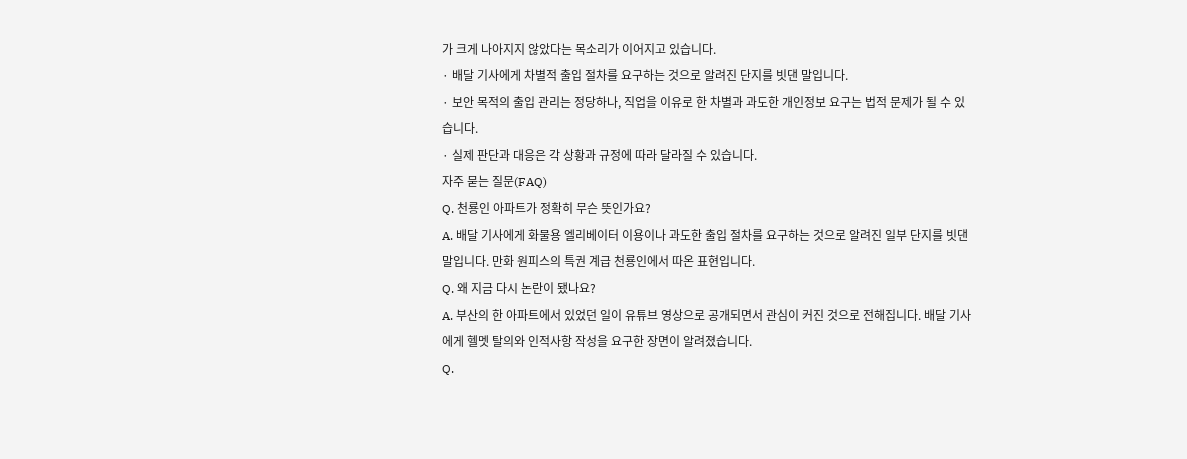가 크게 나아지지 않았다는 목소리가 이어지고 있습니다.
· 배달 기사에게 차별적 출입 절차를 요구하는 것으로 알려진 단지를 빗댄 말입니다.
· 보안 목적의 출입 관리는 정당하나, 직업을 이유로 한 차별과 과도한 개인정보 요구는 법적 문제가 될 수 있습니다.
· 실제 판단과 대응은 각 상황과 규정에 따라 달라질 수 있습니다.
자주 묻는 질문(FAQ)
Q. 천룡인 아파트가 정확히 무슨 뜻인가요?
A. 배달 기사에게 화물용 엘리베이터 이용이나 과도한 출입 절차를 요구하는 것으로 알려진 일부 단지를 빗댄 말입니다. 만화 원피스의 특권 계급 천룡인에서 따온 표현입니다.
Q. 왜 지금 다시 논란이 됐나요?
A. 부산의 한 아파트에서 있었던 일이 유튜브 영상으로 공개되면서 관심이 커진 것으로 전해집니다. 배달 기사에게 헬멧 탈의와 인적사항 작성을 요구한 장면이 알려졌습니다.
Q.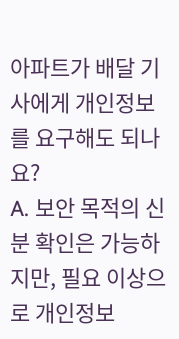아파트가 배달 기사에게 개인정보를 요구해도 되나요?
A. 보안 목적의 신분 확인은 가능하지만, 필요 이상으로 개인정보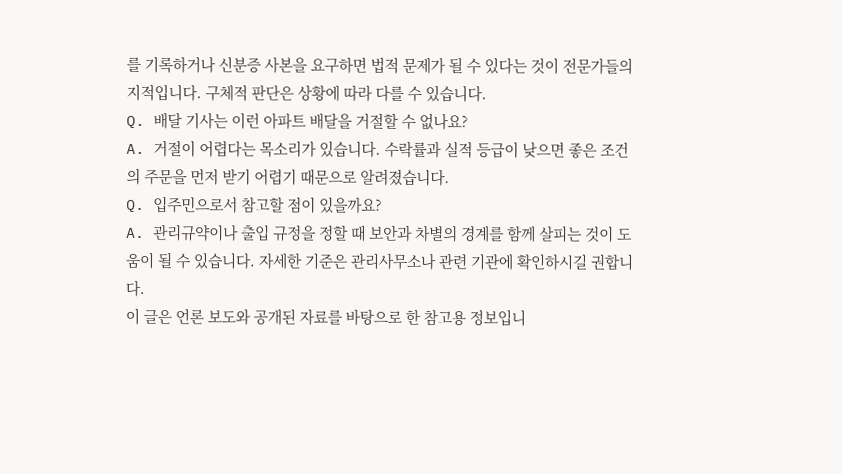를 기록하거나 신분증 사본을 요구하면 법적 문제가 될 수 있다는 것이 전문가들의 지적입니다. 구체적 판단은 상황에 따라 다를 수 있습니다.
Q. 배달 기사는 이런 아파트 배달을 거절할 수 없나요?
A. 거절이 어렵다는 목소리가 있습니다. 수락률과 실적 등급이 낮으면 좋은 조건의 주문을 먼저 받기 어렵기 때문으로 알려졌습니다.
Q. 입주민으로서 참고할 점이 있을까요?
A. 관리규약이나 출입 규정을 정할 때 보안과 차별의 경계를 함께 살피는 것이 도움이 될 수 있습니다. 자세한 기준은 관리사무소나 관련 기관에 확인하시길 권합니다.
이 글은 언론 보도와 공개된 자료를 바탕으로 한 참고용 정보입니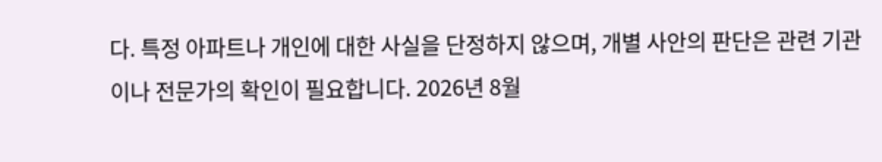다. 특정 아파트나 개인에 대한 사실을 단정하지 않으며, 개별 사안의 판단은 관련 기관이나 전문가의 확인이 필요합니다. 2026년 8월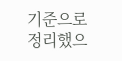기준으로 정리했으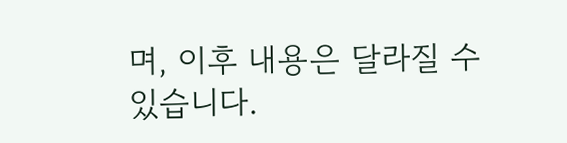며, 이후 내용은 달라질 수 있습니다.